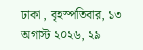ঢাকা , বৃহস্পতিবার, ১৩ অগাস্ট ২০২৬, ২৯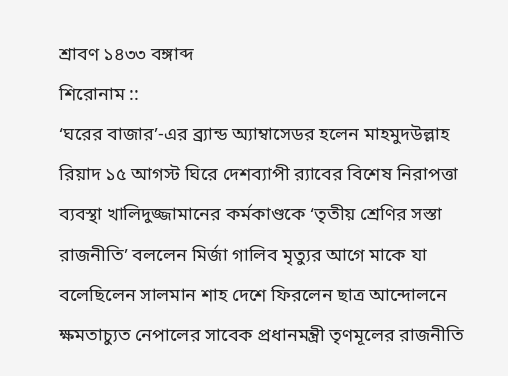শ্রাবণ ১৪৩৩ বঙ্গাব্দ
শিরোনাম ::
‘ঘরের বাজার’-এর ব্র্যান্ড অ্যাম্বাসেডর হলেন মাহমুদউল্লাহ রিয়াদ ১৫ আগস্ট ঘিরে দেশব্যাপী র‍্যাবের বিশেষ নিরাপত্তা ব্যবস্থা খালিদুজ্জামানের কর্মকাণ্ডকে ‘তৃতীয় শ্রেণির সস্তা রাজনীতি’ বললেন মির্জা গালিব মৃত্যুর আগে মাকে যা বলেছিলেন সালমান শাহ দেশে ফিরলেন ছাত্র আন্দোলনে ক্ষমতাচ্যুত নেপালের সাবেক প্রধানমন্ত্রী তৃণমূলের রাজনীতি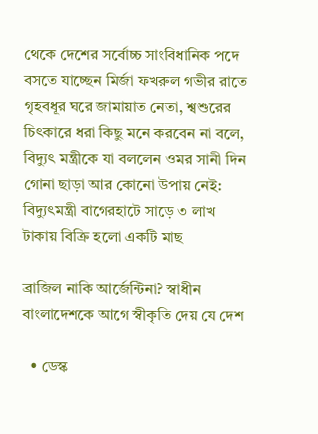থেকে দেশের সর্বোচ্চ সাংবিধানিক পদে বসতে যাচ্ছেন মির্জা ফখরুল গভীর রাতে গৃহবধূর ঘরে জামায়াত নেতা, শ্বশুরের চিৎকারে ধরা কিছু মনে করবেন না বলে, বিদ্যুৎ মন্ত্রীকে যা বললেন ওমর সানী দিন গোনা ছাড়া আর কোনো উপায় নেই: বিদ্যুৎমন্ত্রী বাগেরহাটে সাড়ে ৩ লাখ টাকায় বিক্রি হলো একটি মাছ

ব্রাজিল নাকি আর্জেন্টিনা? স্বাধীন বাংলাদেশকে আগে স্বীকৃতি দেয় যে দেশ

  • ডেস্ক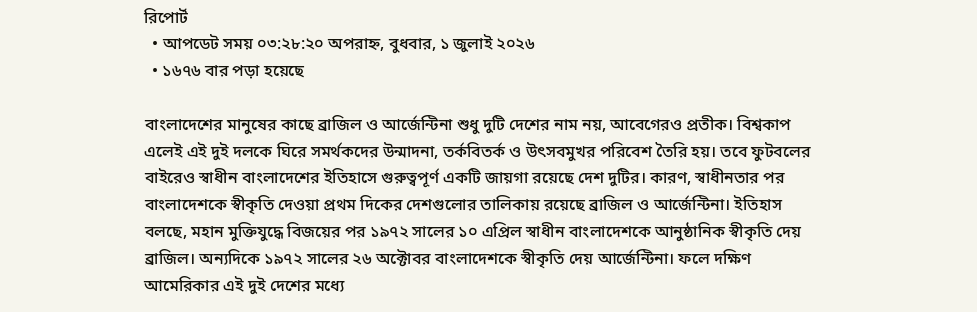রিপোর্ট
  • আপডেট সময় ০৩:২৮:২০ অপরাহ্ন, বুধবার, ১ জুলাই ২০২৬
  • ১৬৭৬ বার পড়া হয়েছে

বাংলাদেশের মানুষের কাছে ব্রাজিল ও আর্জেন্টিনা শুধু দুটি দেশের নাম নয়, আবেগেরও প্রতীক। বিশ্বকাপ এলেই এই দুই দলকে ঘিরে সমর্থকদের উন্মাদনা, তর্কবিতর্ক ও উৎসবমুখর পরিবেশ তৈরি হয়। তবে ফুটবলের বাইরেও স্বাধীন বাংলাদেশের ইতিহাসে গুরুত্বপূর্ণ একটি জায়গা রয়েছে দেশ দুটির। কারণ, স্বাধীনতার পর বাংলাদেশকে স্বীকৃতি দেওয়া প্রথম দিকের দেশগুলোর তালিকায় রয়েছে ব্রাজিল ও আর্জেন্টিনা। ইতিহাস বলছে, মহান মুক্তিযুদ্ধে বিজয়ের পর ১৯৭২ সালের ১০ এপ্রিল স্বাধীন বাংলাদেশকে আনুষ্ঠানিক স্বীকৃতি দেয় ব্রাজিল। অন্যদিকে ১৯৭২ সালের ২৬ অক্টোবর বাংলাদেশকে স্বীকৃতি দেয় আর্জেন্টিনা। ফলে দক্ষিণ আমেরিকার এই দুই দেশের মধ্যে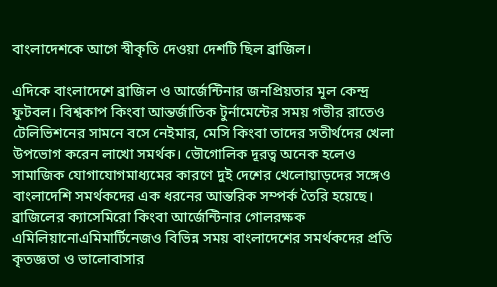বাংলাদেশকে আগে স্বীকৃতি দেওয়া দেশটি ছিল ব্রাজিল।

এদিকে বাংলাদেশে ব্রাজিল ও আর্জেন্টিনার জনপ্রিয়তার মূল কেন্দ্র ফুটবল। বিশ্বকাপ কিংবা আন্তর্জাতিক টুর্নামেন্টের সময় গভীর রাতেও টেলিভিশনের সামনে বসে নেইমার, মেসি কিংবা তাদের সতীর্থদের খেলা উপভোগ করেন লাখো সমর্থক। ভৌগোলিক দূরত্ব অনেক হলেও সামাজিক যোগাযোগমাধ্যমের কারণে দুই দেশের খেলোয়াড়দের সঙ্গেও বাংলাদেশি সমর্থকদের এক ধরনের আন্তরিক সম্পর্ক তৈরি হয়েছে। ব্রাজিলের ক্যাসেমিরো কিংবা আর্জেন্টিনার গোলরক্ষক এমিলিয়ানোএমিমার্টিনেজও বিভিন্ন সময় বাংলাদেশের সমর্থকদের প্রতি কৃতজ্ঞতা ও ভালোবাসার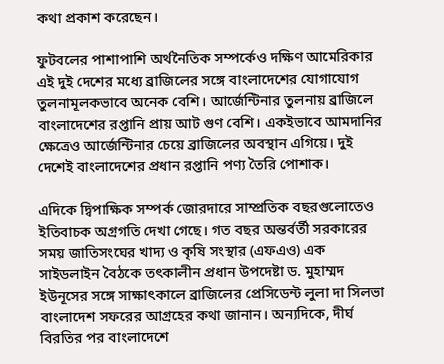কথা প্রকাশ করেছেন।

ফুটবলের পাশাপাশি অর্থনৈতিক সম্পর্কেও দক্ষিণ আমেরিকার এই দুই দেশের মধ্যে ব্রাজিলের সঙ্গে বাংলাদেশের যোগাযোগ তুলনামূলকভাবে অনেক বেশি। আর্জেন্টিনার তুলনায় ব্রাজিলে বাংলাদেশের রপ্তানি প্রায় আট গুণ বেশি। একইভাবে আমদানির ক্ষেত্রেও আর্জেন্টিনার চেয়ে ব্রাজিলের অবস্থান এগিয়ে। দুই দেশেই বাংলাদেশের প্রধান রপ্তানি পণ্য তৈরি পোশাক।

এদিকে দ্বিপাক্ষিক সম্পর্ক জোরদারে সাম্প্রতিক বছরগুলোতেও ইতিবাচক অগ্রগতি দেখা গেছে। গত বছর অন্তর্বর্তী সরকারের সময় জাতিসংঘের খাদ্য ও কৃষি সংস্থার (এফএও) এক সাইডলাইন বৈঠকে তৎকালীন প্রধান উপদেষ্টা ড. মুহাম্মদ ইউনূসের সঙ্গে সাক্ষাৎকালে ব্রাজিলের প্রেসিডেন্ট লুলা দা সিলভা বাংলাদেশ সফরের আগ্রহের কথা জানান। অন্যদিকে, দীর্ঘ বিরতির পর বাংলাদেশে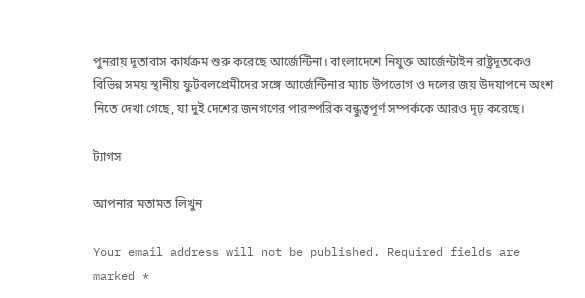পুনরায় দূতাবাস কার্যক্রম শুরু করেছে আর্জেন্টিনা। বাংলাদেশে নিযুক্ত আর্জেন্টাইন রাষ্ট্রদূতকেও বিভিন্ন সময় স্থানীয় ফুটবলপ্রেমীদের সঙ্গে আর্জেন্টিনার ম্যাচ উপভোগ ও দলের জয় উদযাপনে অংশ নিতে দেখা গেছে, যা দুই দেশের জনগণের পারস্পরিক বন্ধুত্বপূর্ণ সম্পর্ককে আরও দৃঢ় করেছে।

ট্যাগস

আপনার মতামত লিখুন

Your email address will not be published. Required fields are marked *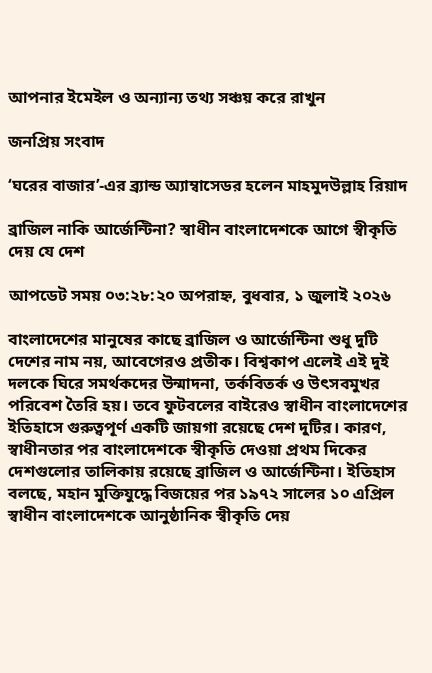আপনার ইমেইল ও অন্যান্য তথ্য সঞ্চয় করে রাখুন

জনপ্রিয় সংবাদ

‘ঘরের বাজার’-এর ব্র্যান্ড অ্যাম্বাসেডর হলেন মাহমুদউল্লাহ রিয়াদ

ব্রাজিল নাকি আর্জেন্টিনা? স্বাধীন বাংলাদেশকে আগে স্বীকৃতি দেয় যে দেশ

আপডেট সময় ০৩:২৮:২০ অপরাহ্ন, বুধবার, ১ জুলাই ২০২৬

বাংলাদেশের মানুষের কাছে ব্রাজিল ও আর্জেন্টিনা শুধু দুটি দেশের নাম নয়, আবেগেরও প্রতীক। বিশ্বকাপ এলেই এই দুই দলকে ঘিরে সমর্থকদের উন্মাদনা, তর্কবিতর্ক ও উৎসবমুখর পরিবেশ তৈরি হয়। তবে ফুটবলের বাইরেও স্বাধীন বাংলাদেশের ইতিহাসে গুরুত্বপূর্ণ একটি জায়গা রয়েছে দেশ দুটির। কারণ, স্বাধীনতার পর বাংলাদেশকে স্বীকৃতি দেওয়া প্রথম দিকের দেশগুলোর তালিকায় রয়েছে ব্রাজিল ও আর্জেন্টিনা। ইতিহাস বলছে, মহান মুক্তিযুদ্ধে বিজয়ের পর ১৯৭২ সালের ১০ এপ্রিল স্বাধীন বাংলাদেশকে আনুষ্ঠানিক স্বীকৃতি দেয়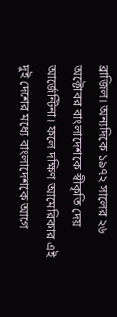ব্রাজিল। অন্যদিকে ১৯৭২ সালের ২৬ অক্টোবর বাংলাদেশকে স্বীকৃতি দেয় আর্জেন্টিনা। ফলে দক্ষিণ আমেরিকার এই দুই দেশের মধ্যে বাংলাদেশকে আগে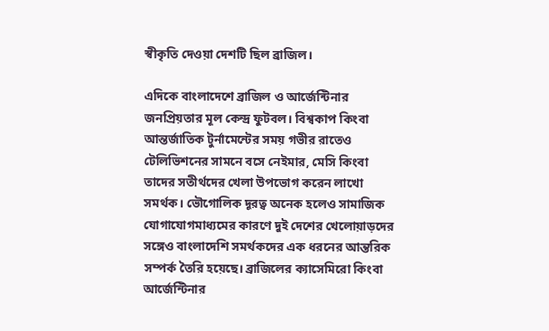স্বীকৃতি দেওয়া দেশটি ছিল ব্রাজিল।

এদিকে বাংলাদেশে ব্রাজিল ও আর্জেন্টিনার জনপ্রিয়তার মূল কেন্দ্র ফুটবল। বিশ্বকাপ কিংবা আন্তর্জাতিক টুর্নামেন্টের সময় গভীর রাতেও টেলিভিশনের সামনে বসে নেইমার, মেসি কিংবা তাদের সতীর্থদের খেলা উপভোগ করেন লাখো সমর্থক। ভৌগোলিক দূরত্ব অনেক হলেও সামাজিক যোগাযোগমাধ্যমের কারণে দুই দেশের খেলোয়াড়দের সঙ্গেও বাংলাদেশি সমর্থকদের এক ধরনের আন্তরিক সম্পর্ক তৈরি হয়েছে। ব্রাজিলের ক্যাসেমিরো কিংবা আর্জেন্টিনার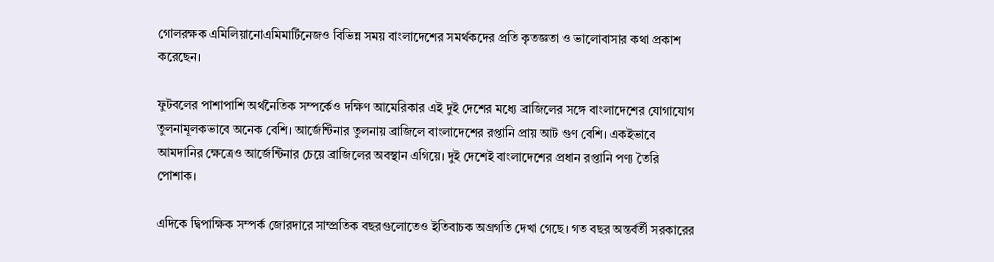গোলরক্ষক এমিলিয়ানোএমিমার্টিনেজও বিভিন্ন সময় বাংলাদেশের সমর্থকদের প্রতি কৃতজ্ঞতা ও ভালোবাসার কথা প্রকাশ করেছেন।

ফুটবলের পাশাপাশি অর্থনৈতিক সম্পর্কেও দক্ষিণ আমেরিকার এই দুই দেশের মধ্যে ব্রাজিলের সঙ্গে বাংলাদেশের যোগাযোগ তুলনামূলকভাবে অনেক বেশি। আর্জেন্টিনার তুলনায় ব্রাজিলে বাংলাদেশের রপ্তানি প্রায় আট গুণ বেশি। একইভাবে আমদানির ক্ষেত্রেও আর্জেন্টিনার চেয়ে ব্রাজিলের অবস্থান এগিয়ে। দুই দেশেই বাংলাদেশের প্রধান রপ্তানি পণ্য তৈরি পোশাক।

এদিকে দ্বিপাক্ষিক সম্পর্ক জোরদারে সাম্প্রতিক বছরগুলোতেও ইতিবাচক অগ্রগতি দেখা গেছে। গত বছর অন্তর্বর্তী সরকারের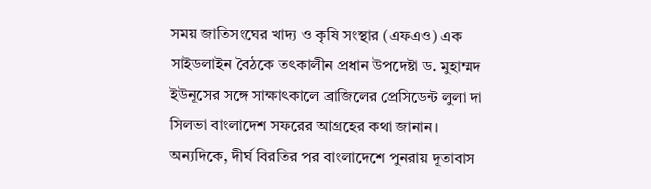সময় জাতিসংঘের খাদ্য ও কৃষি সংস্থার (এফএও) এক সাইডলাইন বৈঠকে তৎকালীন প্রধান উপদেষ্টা ড. মুহাম্মদ ইউনূসের সঙ্গে সাক্ষাৎকালে ব্রাজিলের প্রেসিডেন্ট লুলা দা সিলভা বাংলাদেশ সফরের আগ্রহের কথা জানান। অন্যদিকে, দীর্ঘ বিরতির পর বাংলাদেশে পুনরায় দূতাবাস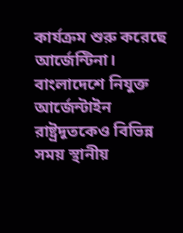কার্যক্রম শুরু করেছে আর্জেন্টিনা। বাংলাদেশে নিযুক্ত আর্জেন্টাইন রাষ্ট্রদূতকেও বিভিন্ন সময় স্থানীয়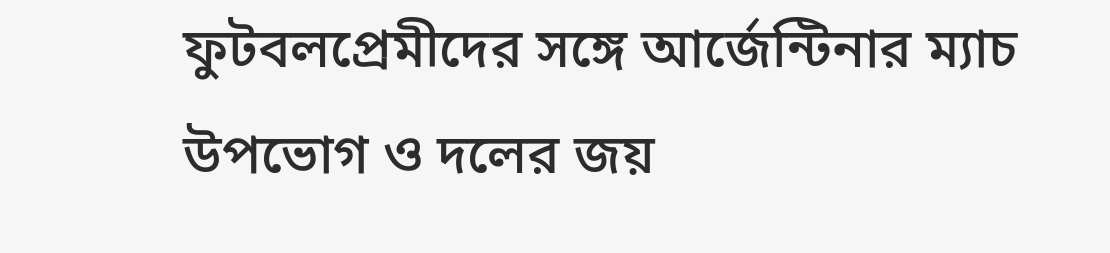ফুটবলপ্রেমীদের সঙ্গে আর্জেন্টিনার ম্যাচ উপভোগ ও দলের জয়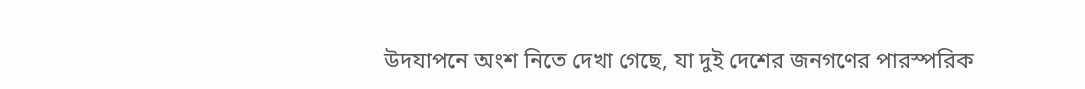উদযাপনে অংশ নিতে দেখা গেছে, যা দুই দেশের জনগণের পারস্পরিক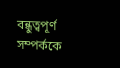বন্ধুত্বপূর্ণ সম্পর্ককে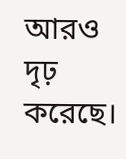আরও দৃঢ় করেছে।